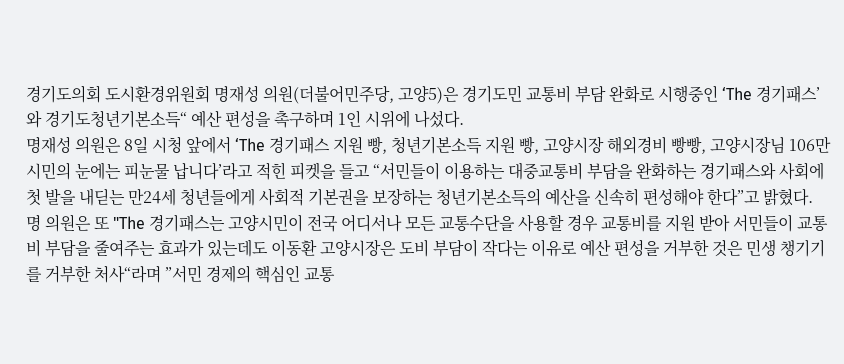경기도의회 도시환경위원회 명재성 의원(더불어민주당, 고양5)은 경기도민 교통비 부담 완화로 시행중인 ‘The 경기패스’와 경기도청년기본소득“ 예산 편성을 촉구하며 1인 시위에 나섰다.
명재성 의원은 8일 시청 앞에서 ‘The 경기패스 지원 빵, 청년기본소득 지원 빵, 고양시장 해외경비 빵빵, 고양시장님 106만 시민의 눈에는 피눈물 납니다’라고 적힌 피켓을 들고 “서민들이 이용하는 대중교통비 부담을 완화하는 경기패스와 사회에 첫 발을 내딛는 만24세 청년들에게 사회적 기본권을 보장하는 청년기본소득의 예산을 신속히 편성해야 한다”고 밝혔다.
명 의원은 또 "The 경기패스는 고양시민이 전국 어디서나 모든 교통수단을 사용할 경우 교통비를 지원 받아 서민들이 교통비 부담을 줄여주는 효과가 있는데도 이동환 고양시장은 도비 부담이 작다는 이유로 예산 편성을 거부한 것은 민생 챙기기를 거부한 처사“라며 ”서민 경제의 핵심인 교통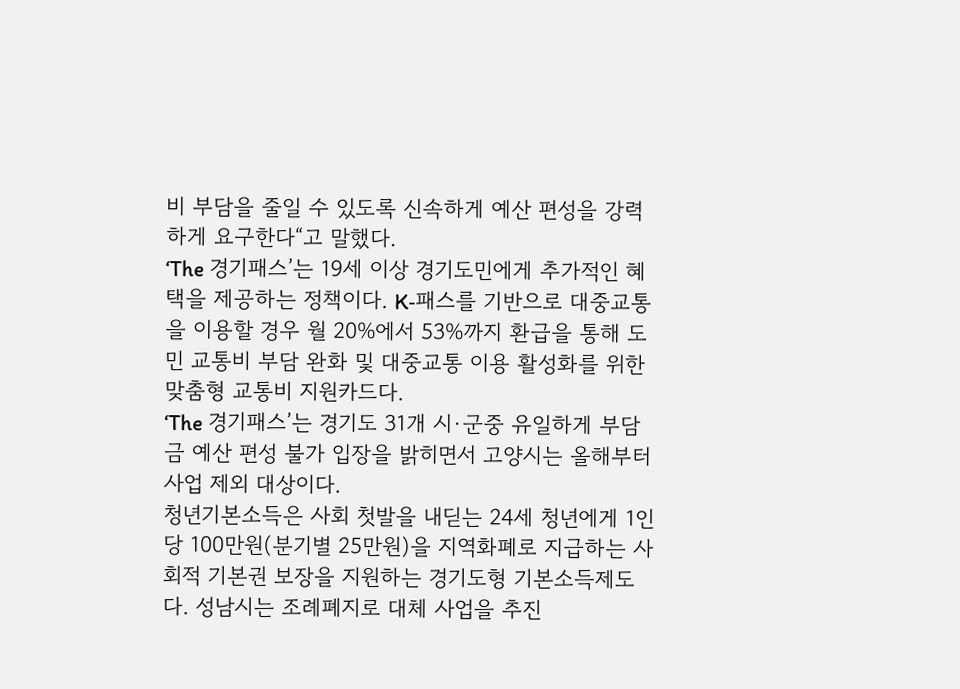비 부담을 줄일 수 있도록 신속하게 예산 편성을 강력하게 요구한다“고 말했다.
‘The 경기패스’는 19세 이상 경기도민에게 추가적인 혜택을 제공하는 정책이다. K‑패스를 기반으로 대중교통을 이용할 경우 월 20%에서 53%까지 환급을 통해 도민 교통비 부담 완화 및 대중교통 이용 활성화를 위한 맞춤형 교통비 지원카드다.
‘The 경기패스’는 경기도 31개 시·군중 유일하게 부담금 예산 편성 불가 입장을 밝히면서 고양시는 올해부터 사업 제외 대상이다.
청년기본소득은 사회 첫발을 내딛는 24세 청년에게 1인당 100만원(분기별 25만원)을 지역화폐로 지급하는 사회적 기본권 보장을 지원하는 경기도형 기본소득제도다. 성남시는 조례폐지로 대체 사업을 추진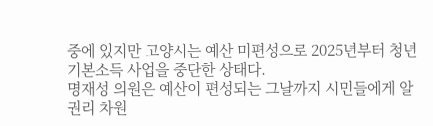중에 있지만 고양시는 예산 미편성으로 2025년부터 청년 기본소득 사업을 중단한 상태다.
명재성 의원은 예산이 편성되는 그날까지 시민들에게 알권리 차원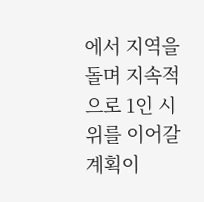에서 지역을 돌며 지속적으로 1인 시위를 이어갈 계획이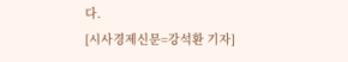다.
[시사경제신문=강석환 기자]